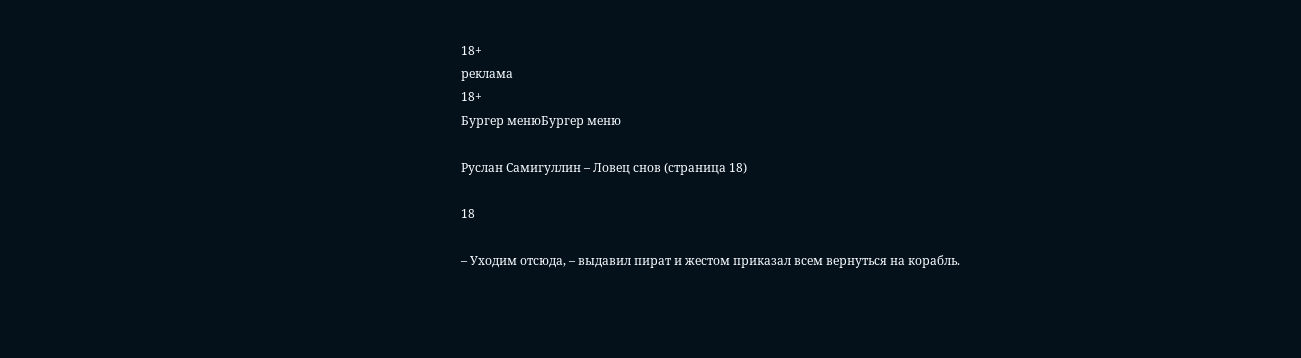18+
реклама
18+
Бургер менюБургер меню

Руслан Самигуллин – Ловец снов (страница 18)

18

– Уходим отсюда, – выдавил пират и жестом приказал всем вернуться на корабль.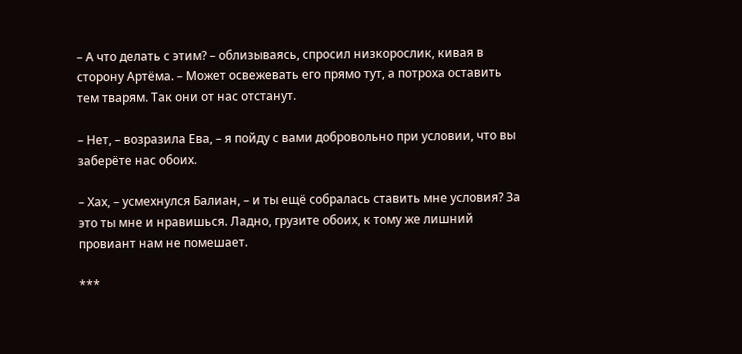– А что делать с этим? – облизываясь, спросил низкорослик, кивая в сторону Артёма. – Может освежевать его прямо тут, а потроха оставить тем тварям. Так они от нас отстанут.

– Нет, – возразила Ева, – я пойду с вами добровольно при условии, что вы заберёте нас обоих.

– Хах, – усмехнулся Балиан, – и ты ещё собралась ставить мне условия? За это ты мне и нравишься. Ладно, грузите обоих, к тому же лишний провиант нам не помешает.

***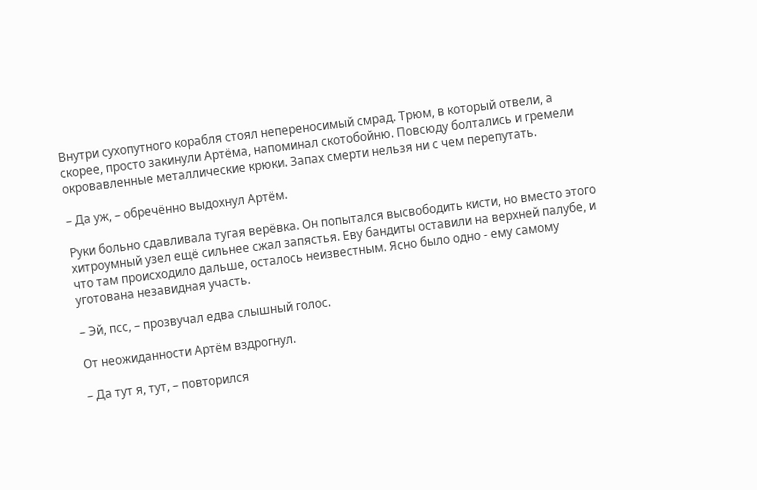Внутри сухопутного корабля стоял непереносимый смрад. Трюм, в который отвели, а скорее, просто закинули Артёма, напоминал скотобойню. Повсюду болтались и гремели окровавленные металлические крюки. Запах смерти нельзя ни с чем перепутать.

– Да уж, – обречённо выдохнул Артём.

Руки больно сдавливала тугая верёвка. Он попытался высвободить кисти, но вместо этого хитроумный узел ещё сильнее сжал запястья. Еву бандиты оставили на верхней палубе, и что там происходило дальше, осталось неизвестным. Ясно было одно - ему самому уготована незавидная участь.

– Эй, псс, – прозвучал едва слышный голос.

От неожиданности Артём вздрогнул.

– Да тут я, тут, – повторился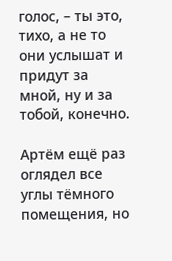голос, – ты это, тихо, а не то они услышат и придут за мной, ну и за тобой, конечно.

Артём ещё раз оглядел все углы тёмного помещения, но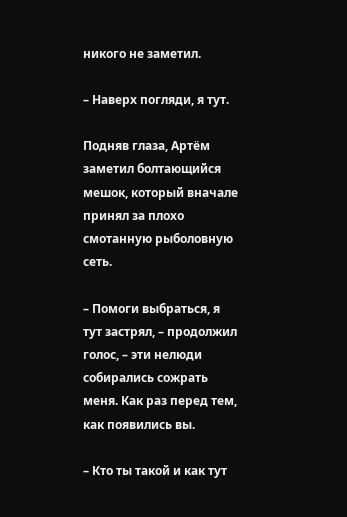никого не заметил.

– Наверх погляди, я тут.

Подняв глаза, Артём заметил болтающийся мешок, который вначале принял за плохо смотанную рыболовную сеть.

– Помоги выбраться, я тут застрял, – продолжил голос, – эти нелюди собирались сожрать меня. Как раз перед тем, как появились вы.

– Кто ты такой и как тут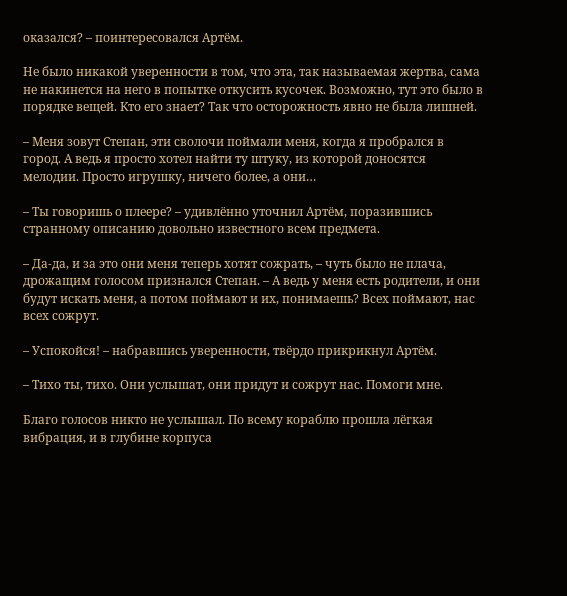оказался? – поинтересовался Артём.

Не было никакой уверенности в том, что эта, так называемая жертва, сама не накинется на него в попытке откусить кусочек. Возможно, тут это было в порядке вещей. Кто его знает? Так что осторожность явно не была лишней.

– Меня зовут Степан, эти сволочи поймали меня, когда я пробрался в город. А ведь я просто хотел найти ту штуку, из которой доносятся мелодии. Просто игрушку, ничего более, а они…

– Ты говоришь о плеере? – удивлённо уточнил Артём, поразившись странному описанию довольно известного всем предмета.

– Да-да, и за это они меня теперь хотят сожрать, – чуть было не плача, дрожащим голосом признался Степан. – А ведь у меня есть родители, и они будут искать меня, а потом поймают и их, понимаешь? Всех поймают, нас всех сожрут.

– Успокойся! – набравшись уверенности, твёрдо прикрикнул Артём.

– Тихо ты, тихо. Они услышат, они придут и сожрут нас. Помоги мне.

Благо голосов никто не услышал. По всему кораблю прошла лёгкая вибрация, и в глубине корпуса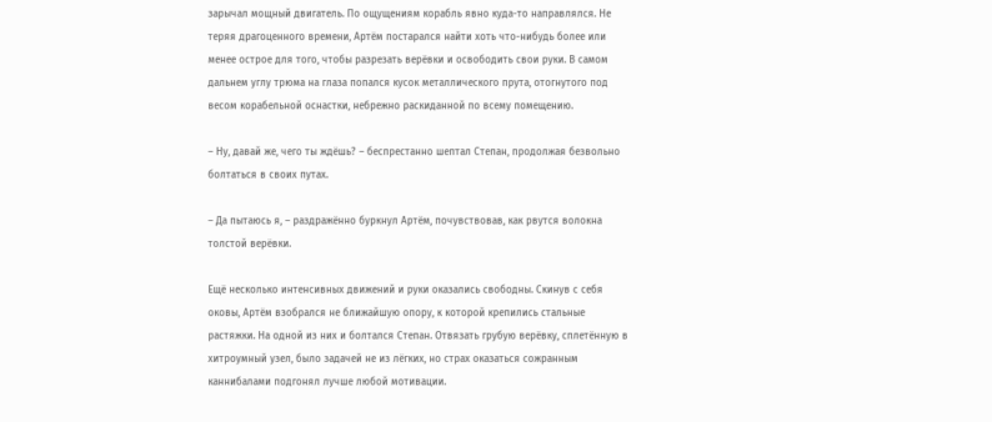зарычал мощный двигатель. По ощущениям корабль явно куда-то направлялся. Не теряя драгоценного времени, Артём постарался найти хоть что-нибудь более или менее острое для того, чтобы разрезать верёвки и освободить свои руки. В самом дальнем углу трюма на глаза попался кусок металлического прута, отогнутого под весом корабельной оснастки, небрежно раскиданной по всему помещению.

– Ну, давай же, чего ты ждёшь? – беспрестанно шептал Степан, продолжая безвольно болтаться в своих путах.

– Да пытаюсь я, – раздражённо буркнул Артём, почувствовав, как рвутся волокна толстой верёвки.

Ещё несколько интенсивных движений и руки оказались свободны. Скинув с себя оковы, Артём взобрался не ближайшую опору, к которой крепились стальные растяжки. На одной из них и болтался Степан. Отвязать грубую верёвку, сплетённую в хитроумный узел, было задачей не из лёгких, но страх оказаться сожранным каннибалами подгонял лучше любой мотивации.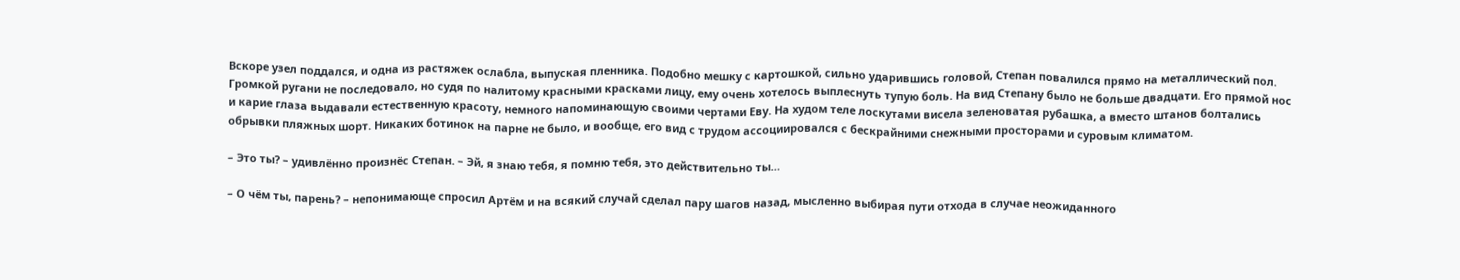Вскоре узел поддался, и одна из растяжек ослабла, выпуская пленника. Подобно мешку с картошкой, сильно ударившись головой, Степан повалился прямо на металлический пол. Громкой ругани не последовало, но судя по налитому красными красками лицу, ему очень хотелось выплеснуть тупую боль. На вид Степану было не больше двадцати. Его прямой нос и карие глаза выдавали естественную красоту, немного напоминающую своими чертами Еву. На худом теле лоскутами висела зеленоватая рубашка, а вместо штанов болтались обрывки пляжных шорт. Никаких ботинок на парне не было, и вообще, его вид с трудом ассоциировался с бескрайними снежными просторами и суровым климатом.

– Это ты? – удивлённо произнёс Степан. – Эй, я знаю тебя, я помню тебя, это действительно ты…

– О чём ты, парень? – непонимающе спросил Артём и на всякий случай сделал пару шагов назад, мысленно выбирая пути отхода в случае неожиданного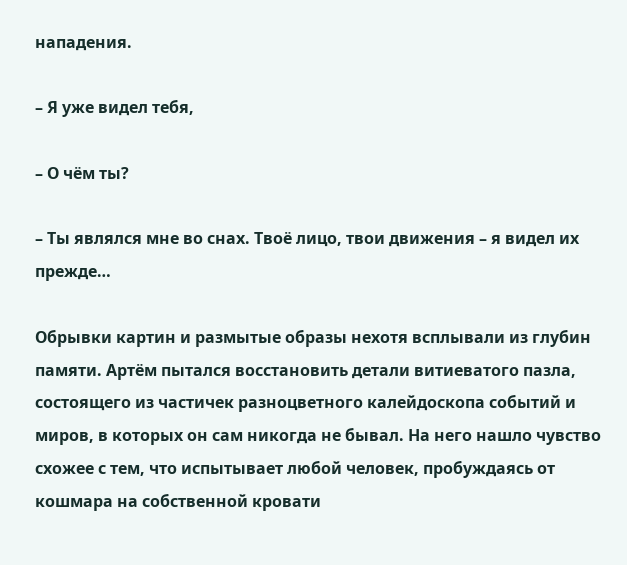нападения.

– Я уже видел тебя,

– О чём ты?

– Ты являлся мне во снах. Твоё лицо, твои движения – я видел их прежде…

Обрывки картин и размытые образы нехотя всплывали из глубин памяти. Артём пытался восстановить детали витиеватого пазла, состоящего из частичек разноцветного калейдоскопа событий и миров, в которых он сам никогда не бывал. На него нашло чувство схожее с тем, что испытывает любой человек, пробуждаясь от кошмара на собственной кровати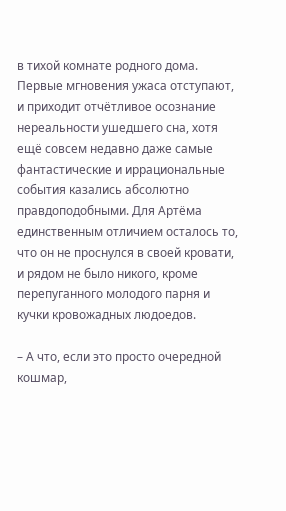в тихой комнате родного дома. Первые мгновения ужаса отступают, и приходит отчётливое осознание нереальности ушедшего сна, хотя ещё совсем недавно даже самые фантастические и иррациональные события казались абсолютно правдоподобными. Для Артёма единственным отличием осталось то, что он не проснулся в своей кровати, и рядом не было никого, кроме перепуганного молодого парня и кучки кровожадных людоедов.

– А что, если это просто очередной кошмар,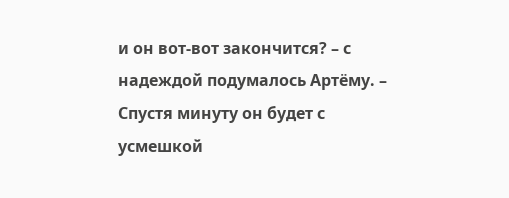и он вот-вот закончится? – с надеждой подумалось Артёму. – Спустя минуту он будет с усмешкой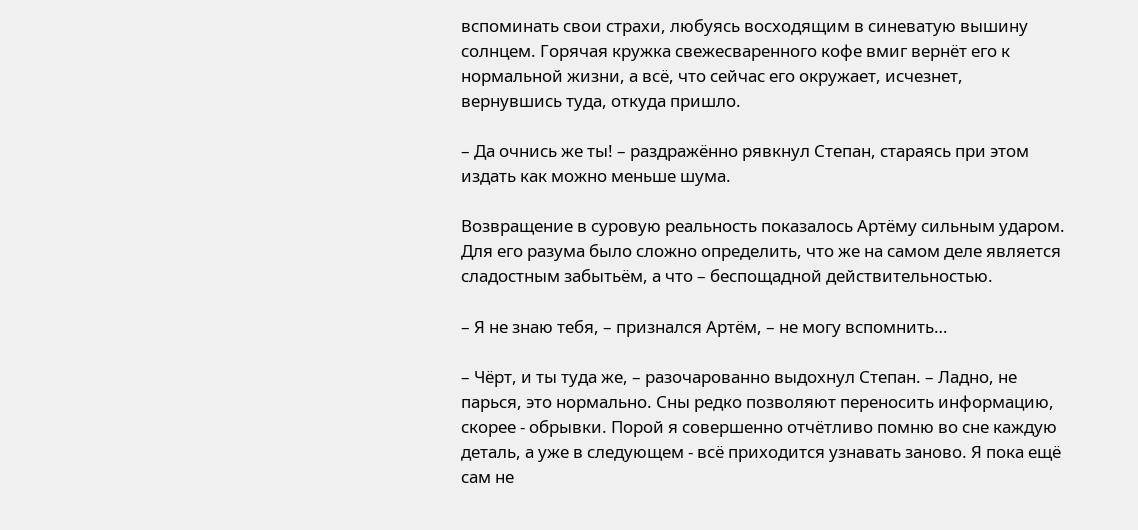вспоминать свои страхи, любуясь восходящим в синеватую вышину солнцем. Горячая кружка свежесваренного кофе вмиг вернёт его к нормальной жизни, а всё, что сейчас его окружает, исчезнет, вернувшись туда, откуда пришло.

– Да очнись же ты! – раздражённо рявкнул Степан, стараясь при этом издать как можно меньше шума.

Возвращение в суровую реальность показалось Артёму сильным ударом. Для его разума было сложно определить, что же на самом деле является сладостным забытьём, а что – беспощадной действительностью.

– Я не знаю тебя, – признался Артём, – не могу вспомнить…

– Чёрт, и ты туда же, – разочарованно выдохнул Степан. – Ладно, не парься, это нормально. Сны редко позволяют переносить информацию, скорее - обрывки. Порой я совершенно отчётливо помню во сне каждую деталь, а уже в следующем - всё приходится узнавать заново. Я пока ещё сам не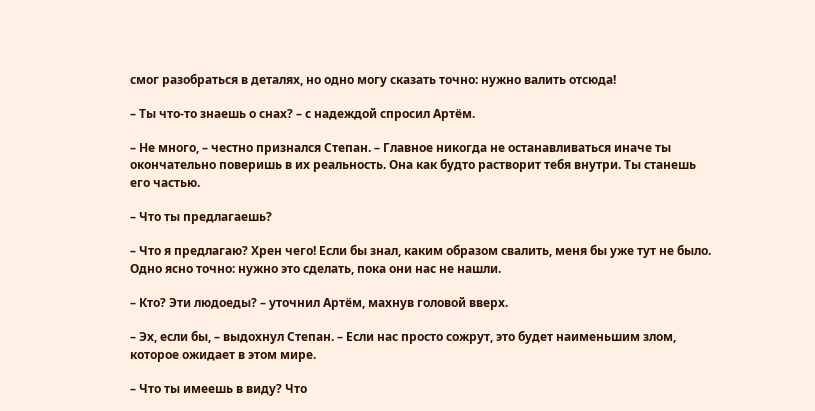смог разобраться в деталях, но одно могу сказать точно: нужно валить отсюда!

– Ты что-то знаешь о снах? – с надеждой спросил Артём.

– Не много, – честно признался Степан. – Главное никогда не останавливаться иначе ты окончательно поверишь в их реальность. Она как будто растворит тебя внутри. Ты станешь его частью.

– Что ты предлагаешь?

– Что я предлагаю? Хрен чего! Если бы знал, каким образом свалить, меня бы уже тут не было. Одно ясно точно: нужно это сделать, пока они нас не нашли.

– Кто? Эти людоеды? – уточнил Артём, махнув головой вверх.

– Эх, если бы, – выдохнул Степан. – Если нас просто сожрут, это будет наименьшим злом, которое ожидает в этом мире.

– Что ты имеешь в виду? Что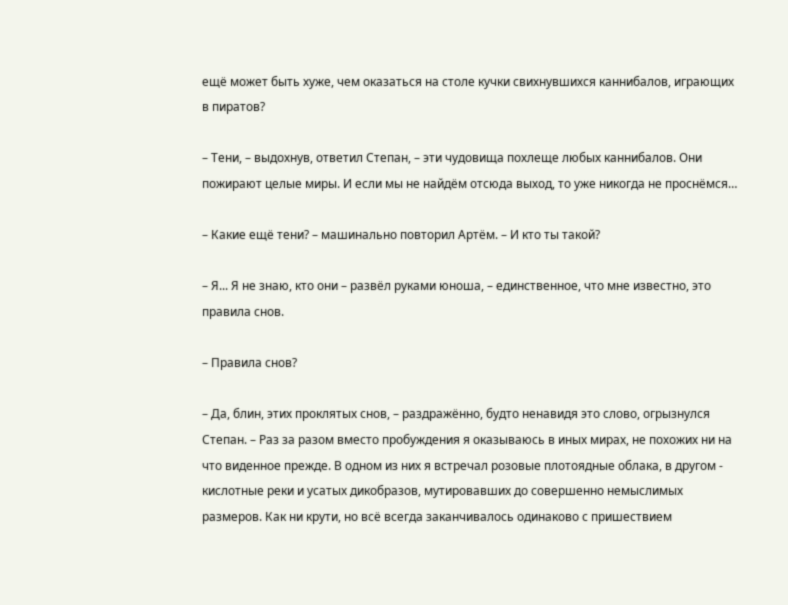ещё может быть хуже, чем оказаться на столе кучки свихнувшихся каннибалов, играющих в пиратов?

– Тени, – выдохнув, ответил Степан, – эти чудовища похлеще любых каннибалов. Они пожирают целые миры. И если мы не найдём отсюда выход, то уже никогда не проснёмся…

– Какие ещё тени? – машинально повторил Артём. – И кто ты такой?

– Я... Я не знаю, кто они – развёл руками юноша, – единственное, что мне известно, это правила снов.

– Правила снов?

– Да, блин, этих проклятых снов, – раздражённо, будто ненавидя это слово, огрызнулся Степан. – Раз за разом вместо пробуждения я оказываюсь в иных мирах, не похожих ни на что виденное прежде. В одном из них я встречал розовые плотоядные облака, в другом - кислотные реки и усатых дикобразов, мутировавших до совершенно немыслимых размеров. Как ни крути, но всё всегда заканчивалось одинаково с пришествием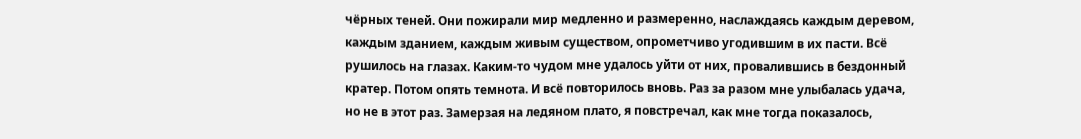чёрных теней. Они пожирали мир медленно и размеренно, наслаждаясь каждым деревом, каждым зданием, каждым живым существом, опрометчиво угодившим в их пасти. Всё рушилось на глазах. Каким-то чудом мне удалось уйти от них, провалившись в бездонный кратер. Потом опять темнота. И всё повторилось вновь. Раз за разом мне улыбалась удача, но не в этот раз. Замерзая на ледяном плато, я повстречал, как мне тогда показалось,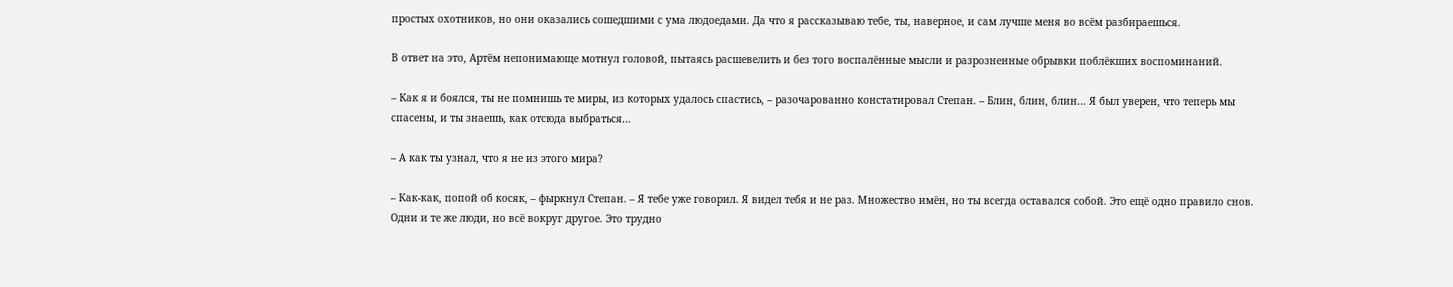простых охотников, но они оказались сошедшими с ума людоедами. Да что я рассказываю тебе, ты, наверное, и сам лучше меня во всём разбираешься.

В ответ на это, Артём непонимающе мотнул головой, пытаясь расшевелить и без того воспалённые мысли и разрозненные обрывки поблёкших воспоминаний.

– Как я и боялся, ты не помнишь те миры, из которых удалось спастись, – разочарованно констатировал Степан. – Блин, блин, блин… Я был уверен, что теперь мы спасены, и ты знаешь, как отсюда выбраться…

– А как ты узнал, что я не из этого мира?

– Как-как, попой об косяк, – фыркнул Степан. – Я тебе уже говорил. Я видел тебя и не раз. Множество имён, но ты всегда оставался собой. Это ещё одно правило снов. Одни и те же люди, но всё вокруг другое. Это трудно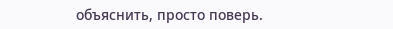объяснить, просто поверь.